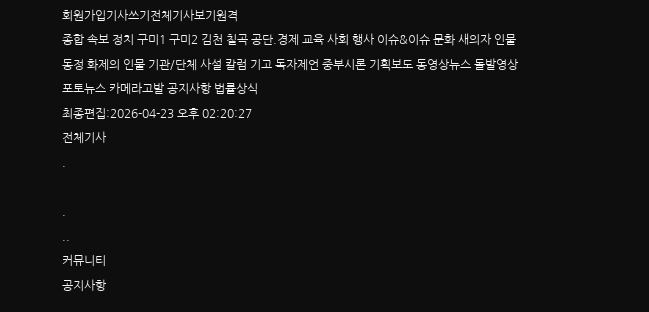회원가입기사쓰기전체기사보기원격
종합 속보 정치 구미1 구미2 김천 칠곡 공단.경제 교육 사회 행사 이슈&이슈 문화 새의자 인물동정 화제의 인물 기관/단체 사설 칼럼 기고 독자제언 중부시론 기획보도 동영상뉴스 돌발영상 포토뉴스 카메라고발 공지사항 법률상식
최종편집:2026-04-23 오후 02:20:27
전체기사
.

.
..
커뮤니티
공지사항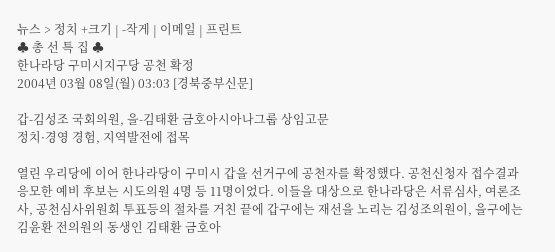뉴스 > 정치 +크기 | -작게 | 이메일 | 프린트
♣ 총 선 특 집 ♣
한나라당 구미시지구당 공천 확정
2004년 03월 08일(월) 03:03 [경북중부신문]

갑-김성조 국회의원, 을-김태환 금호아시아나그룹 상임고문
정치·경영 경험, 지역발전에 접목

열린 우리당에 이어 한나라당이 구미시 갑을 선거구에 공천자를 확정했다. 공천신청자 접수결과 응모한 예비 후보는 시도의원 4명 등 11명이었다. 이들을 대상으로 한나라당은 서류심사, 여론조사, 공천심사위원회 투표등의 절차를 거친 끝에 갑구에는 재선을 노리는 김성조의원이, 을구에는 김윤환 전의원의 동생인 김태환 금호아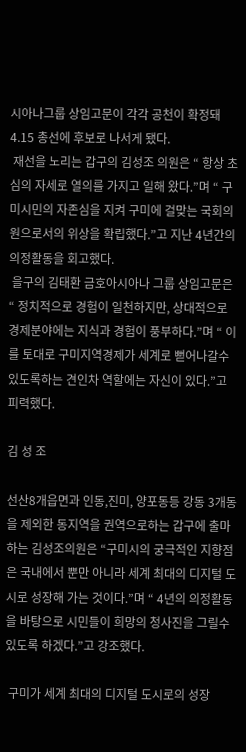시아나그룹 상임고문이 각각 공천이 확정돼 4.15 총선에 후보로 나서게 됐다.
 재선을 노리는 갑구의 김성조 의원은 “ 항상 초심의 자세로 열의를 가지고 일해 왔다.”며 “ 구미시민의 자존심을 지켜 구미에 걸맞는 국회의원으로서의 위상을 확립했다.”고 지난 4년간의 의정활동을 회고했다.
 을구의 김태환 금호아시아나 그룹 상임고문은 “ 정치적으로 경험이 일천하지만, 상대적으로 경제분야에는 지식과 경험이 풍부하다.”며 “ 이를 토대로 구미지역경제가 세계로 뻗어나갈수 있도록하는 견인차 역할에는 자신이 있다.”고 피력했다.

김 성 조

선산8개읍면과 인동,진미, 양포동등 강동 3개동을 제외한 동지역을 권역으로하는 갑구에 출마하는 김성조의원은 “구미시의 궁극적인 지향점은 국내에서 뿐만 아니라 세계 최대의 디지털 도시로 성장해 가는 것이다.”며 “ 4년의 의정활동을 바탕으로 시민들이 희망의 청사진을 그릴수 있도록 하겠다.”고 강조했다.

 구미가 세계 최대의 디지털 도시로의 성장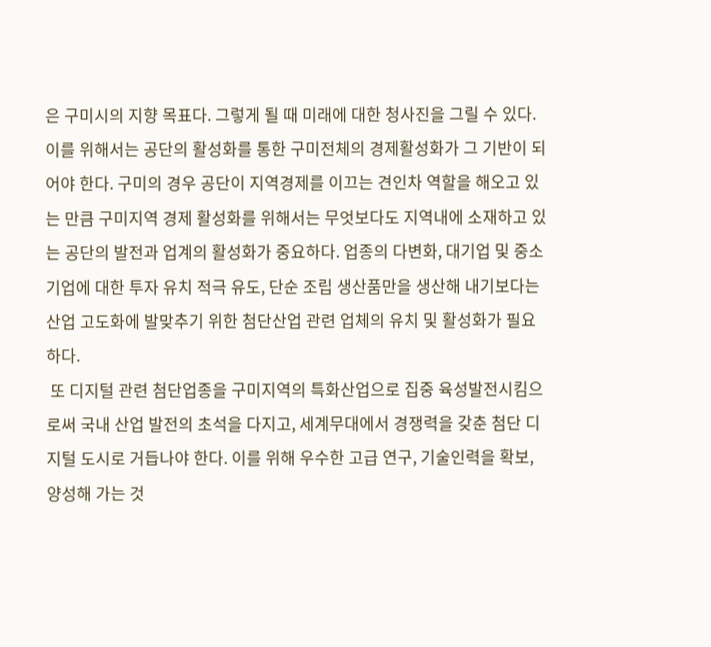은 구미시의 지향 목표다. 그렇게 될 때 미래에 대한 청사진을 그릴 수 있다. 이를 위해서는 공단의 활성화를 통한 구미전체의 경제활성화가 그 기반이 되어야 한다. 구미의 경우 공단이 지역경제를 이끄는 견인차 역할을 해오고 있는 만큼 구미지역 경제 활성화를 위해서는 무엇보다도 지역내에 소재하고 있는 공단의 발전과 업계의 활성화가 중요하다. 업종의 다변화, 대기업 및 중소기업에 대한 투자 유치 적극 유도, 단순 조립 생산품만을 생산해 내기보다는 산업 고도화에 발맞추기 위한 첨단산업 관련 업체의 유치 및 활성화가 필요하다.
 또 디지털 관련 첨단업종을 구미지역의 특화산업으로 집중 육성발전시킴으로써 국내 산업 발전의 초석을 다지고, 세계무대에서 경쟁력을 갖춘 첨단 디지털 도시로 거듭나야 한다. 이를 위해 우수한 고급 연구, 기술인력을 확보, 양성해 가는 것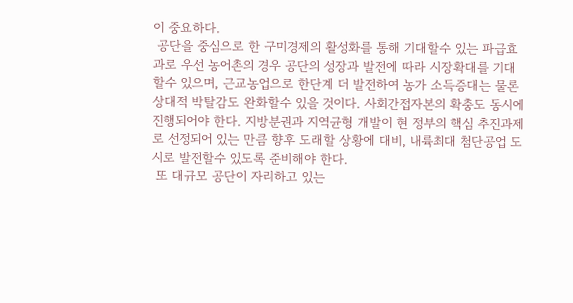이 중요하다.
 공단을 중심으로 한 구미경제의 활성화를 통해 기대할수 있는 파급효과로 우선 농어촌의 경우 공단의 성장과 발전에 따라 시장확대를 기대할수 있으며, 근교농업으로 한단계 더 발전하여 농가 소득증대는 물론 상대적 박탈감도 완화할수 있을 것이다. 사회간접자본의 확충도 동시에 진행되어야 한다. 지방분권과 지역균형 개발이 현 정부의 핵심 추진과제로 선정되어 있는 만큼 향후 도래할 상황에 대비, 내륙최대 첨단공업 도시로 발전할수 있도록 준비해야 한다.
 또 대규모 공단이 자리하고 있는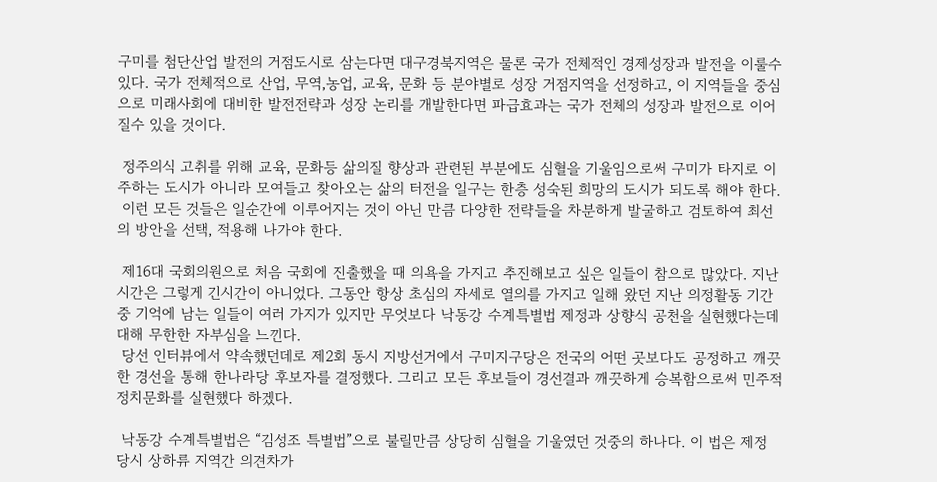구미를 첨단산업 발전의 거점도시로 삼는다면 대구경북지역은 물론 국가 전체적인 경제성장과 발전을 이룰수 있다. 국가 전체적으로 산업, 무역,농업, 교육, 문화 등 분야별로 성장 거점지역을 선정하고, 이 지역들을 중심으로 미래사회에 대비한 발전전략과 성장 논리를 개발한다면 파급효과는 국가 전체의 성장과 발전으로 이어질수 있을 것이다.

 정주의식 고취를 위해 교육, 문화등 삶의질 향상과 관련된 부분에도 심혈을 기울임으로써 구미가 타지로 이주하는 도시가 아니라 모여들고 찾아오는 삶의 터전을 일구는 한층 성숙된 희망의 도시가 되도록 해야 한다.
 이런 모든 것들은 일순간에 이루어지는 것이 아닌 만큼 다양한 전략들을 차분하게 발굴하고 검토하여 최선의 방안을 선택, 적용해 나가야 한다.

 제16대 국회의원으로 처음 국회에 진출했을 때 의욕을 가지고 추진해보고 싶은 일들이 참으로 많았다. 지난 시간은 그렇게 긴시간이 아니었다. 그동안 항상 초심의 자세로 열의를 가지고 일해 왔던 지난 의정활동 기간 중 기억에 남는 일들이 여러 가지가 있지만 무엇보다 낙동강 수계특별법 제정과 상향식 공천을 실현했다는데 대해 무한한 자부심을 느낀다.
 당선 인터뷰에서 약속했던데로 제2회 동시 지방선거에서 구미지구당은 전국의 어떤 곳보다도 공정하고 깨끗한 경선을 통해 한나라당 후보자를 결정했다. 그리고 모든 후보들이 경선결과 깨끗하게 승복함으로써 민주적 정치문화를 실현했다 하겠다.

 낙동강 수계특별법은 “김성조 특별법”으로 불릴만큼 상당히 심혈을 기울였던 것중의 하나다. 이 법은 제정 당시 상하류 지역간 의견차가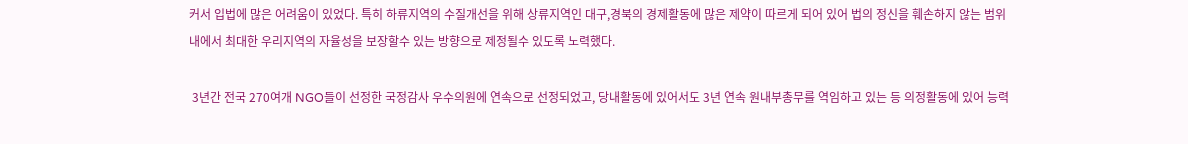커서 입법에 많은 어려움이 있었다. 특히 하류지역의 수질개선을 위해 상류지역인 대구,경북의 경제활동에 많은 제약이 따르게 되어 있어 법의 정신을 훼손하지 않는 범위 내에서 최대한 우리지역의 자율성을 보장할수 있는 방향으로 제정될수 있도록 노력했다.

 3년간 전국 270여개 NGO들이 선정한 국정감사 우수의원에 연속으로 선정되었고, 당내활동에 있어서도 3년 연속 원내부총무를 역임하고 있는 등 의정활동에 있어 능력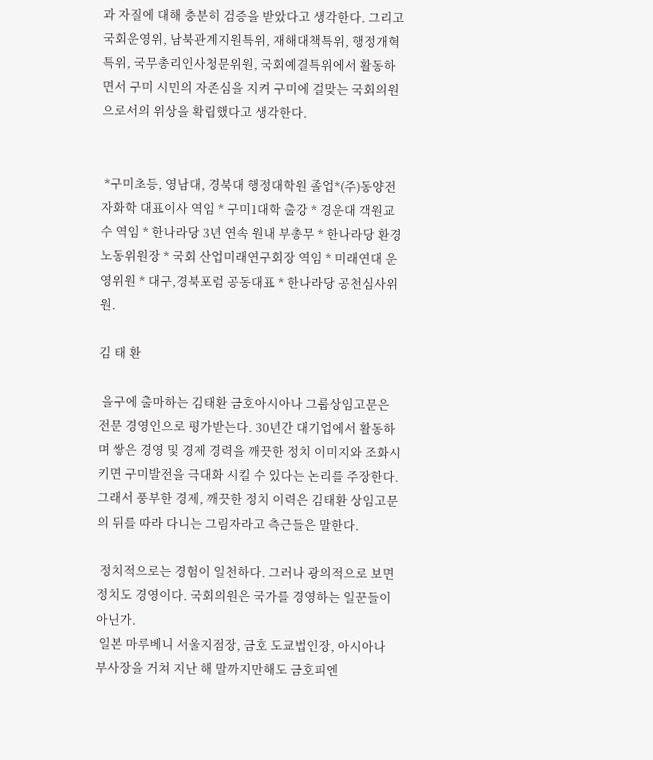과 자질에 대해 충분히 검증을 받았다고 생각한다. 그리고 국회운영위, 남북관계지원특위, 재해대책특위, 행정개혁특위, 국무총리인사청문위원, 국회예결특위에서 활동하면서 구미 시민의 자존심을 지켜 구미에 걸맞는 국회의원으로서의 위상을 확립했다고 생각한다.


 *구미초등, 영남대, 경북대 행정대학원 졸업*(주)동양전자화학 대표이사 역임 * 구미1대학 출강 * 경운대 객원교수 역임 * 한나라당 3년 연속 원내 부총무 * 한나라당 환경노동위원장 * 국회 산업미래연구회장 역임 * 미래연대 운영위원 * 대구,경북포럼 공동대표 * 한나라당 공천심사위원.

김 태 환

 을구에 출마하는 김태환 금호아시아나 그룹상임고문은 전문 경영인으로 평가받는다. 30년간 대기업에서 활동하며 쌓은 경영 및 경제 경력을 깨끗한 정치 이미지와 조화시키면 구미발전을 극대화 시킬 수 있다는 논리를 주장한다. 그래서 풍부한 경제, 깨끗한 정치 이력은 김태환 상임고문의 뒤를 따라 다니는 그림자라고 측근들은 말한다.

 정치적으로는 경험이 일천하다. 그러나 광의적으로 보면 정치도 경영이다. 국회의원은 국가를 경영하는 일꾼들이 아닌가.
 일본 마루베니 서울지점장, 금호 도쿄법인장, 아시아나 부사장을 거쳐 지난 해 말까지만해도 금호피엔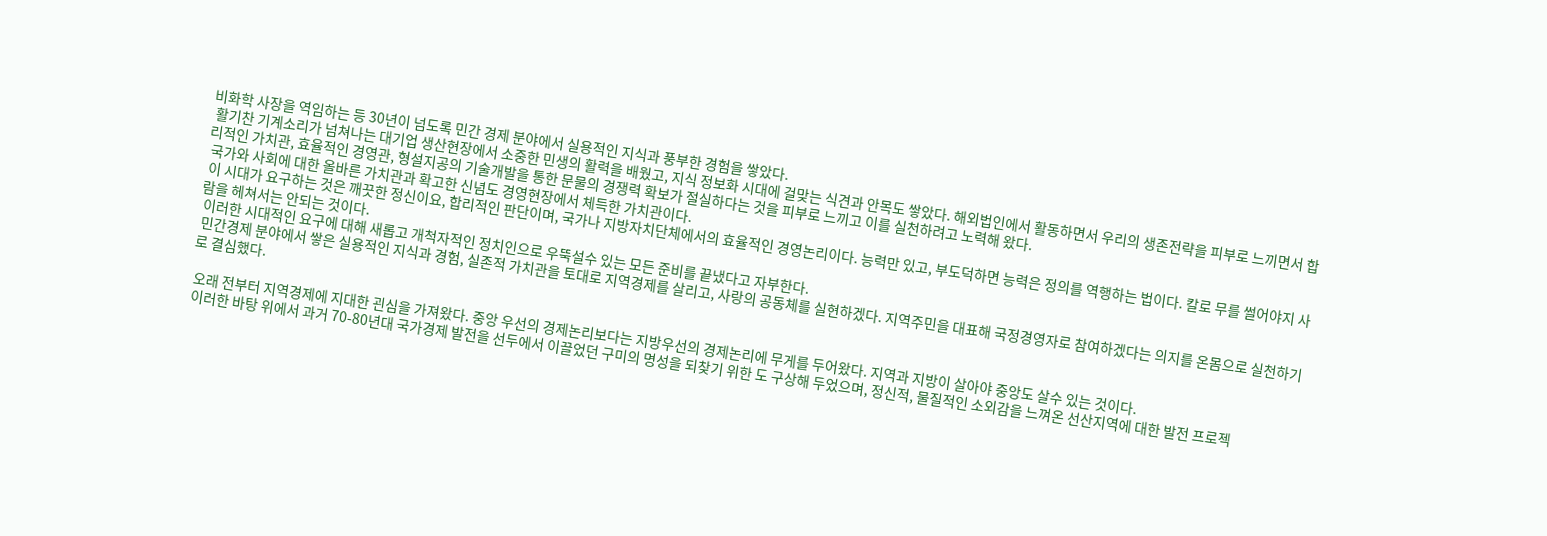비화학 사장을 역임하는 등 30년이 넘도록 민간 경제 분야에서 실용적인 지식과 풍부한 경험을 쌓았다.
 활기찬 기계소리가 넘쳐나는 대기업 생산현장에서 소중한 민생의 활력을 배웠고, 지식 정보화 시대에 걸맞는 식견과 안목도 쌓았다. 해외법인에서 활동하면서 우리의 생존전략을 피부로 느끼면서 합리적인 가치관, 효율적인 경영관, 형설지공의 기술개발을 통한 문물의 경쟁력 확보가 절실하다는 것을 피부로 느끼고 이를 실천하려고 노력해 왔다.
 국가와 사회에 대한 올바른 가치관과 확고한 신념도 경영현장에서 체득한 가치관이다.
 이 시대가 요구하는 것은 깨끗한 정신이요, 합리적인 판단이며, 국가나 지방자치단체에서의 효율적인 경영논리이다. 능력만 있고, 부도덕하면 능력은 정의를 역행하는 법이다. 칼로 무를 썰어야지 사람을 헤쳐서는 안되는 것이다.
 이러한 시대적인 요구에 대해 새롭고 개척자적인 정치인으로 우뚝설수 있는 모든 준비를 끝냈다고 자부한다.
 민간경제 분야에서 쌓은 실용적인 지식과 경험, 실존적 가치관을 토대로 지역경제를 살리고, 사랑의 공동체를 실현하겠다. 지역주민을 대표해 국정경영자로 참여하겠다는 의지를 온몸으로 실천하기로 결심했다.

 오래 전부터 지역경제에 지대한 괸심을 가져왔다. 중앙 우선의 경제논리보다는 지방우선의 경제논리에 무게를 두어왔다. 지역과 지방이 살아야 중앙도 살수 있는 것이다.
 이러한 바탕 위에서 과거 70-80년대 국가경제 발전을 선두에서 이끌었던 구미의 명성을 되찾기 위한 도 구상해 두었으며, 정신적, 물질적인 소외감을 느껴온 선산지역에 대한 발전 프로젝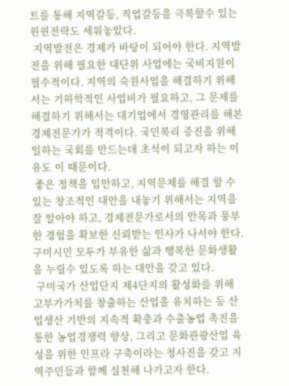트를 통해 지역갈등, 직업갈등을 극복할수 있는 윈윈전략도 세워놓았다.
 지역발전은 경제가 바탕이 되어야 한다. 지역발전을 위해 필요한 대단위 사업에는 국비지원이 필수적이다. 지역의 숙원사업을 해결하기 위해서는 기하학적인 사업비가 필요하고, 그 문제를 해결하기 위해서는 대기업에서 경영관리를 해본 경제전문가가 적격이다. 국민복리 증진을 위해 일하는 국회를 만드는데 초석이 되고자 하는 이유도 이 때문이다.
 좋은 정책을 입안하고, 지역문제를 해결 할 수 있는 창조적인 대안을 내놓기 위해서는 지역을 잘 알아야 하고, 경제전문가로서의 안목과 풍부한 경험을 확보한 신뢰받는 인사가 나서야 한다. 구미시민 모두가 부유한 삶과 행복한 문화생활을 누릴수 있도록 하는 대안을 갖고 있다.
 구미국가 산업단지 제4단지의 활성화를 위해 고부가가치를 창출하는 산업을 유치하는 등 산업생산 기반의 지속적 확충과 수출농업 촉진을 통한 농업경쟁력 향상, 그리고 문화관광산업 육성을 위한 인프라 구축이라는 청사진을 갖고 지역주민들과 함께 실천해 나가고자 한다.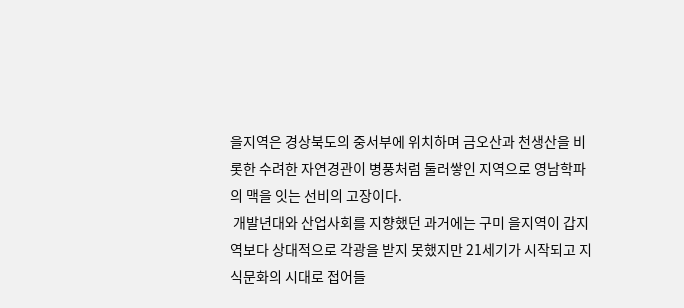을지역은 경상북도의 중서부에 위치하며 금오산과 천생산을 비롯한 수려한 자연경관이 병풍처럼 둘러쌓인 지역으로 영남학파의 맥을 잇는 선비의 고장이다.
 개발년대와 산업사회를 지향했던 과거에는 구미 을지역이 갑지역보다 상대적으로 각광을 받지 못했지만 21세기가 시작되고 지식문화의 시대로 접어들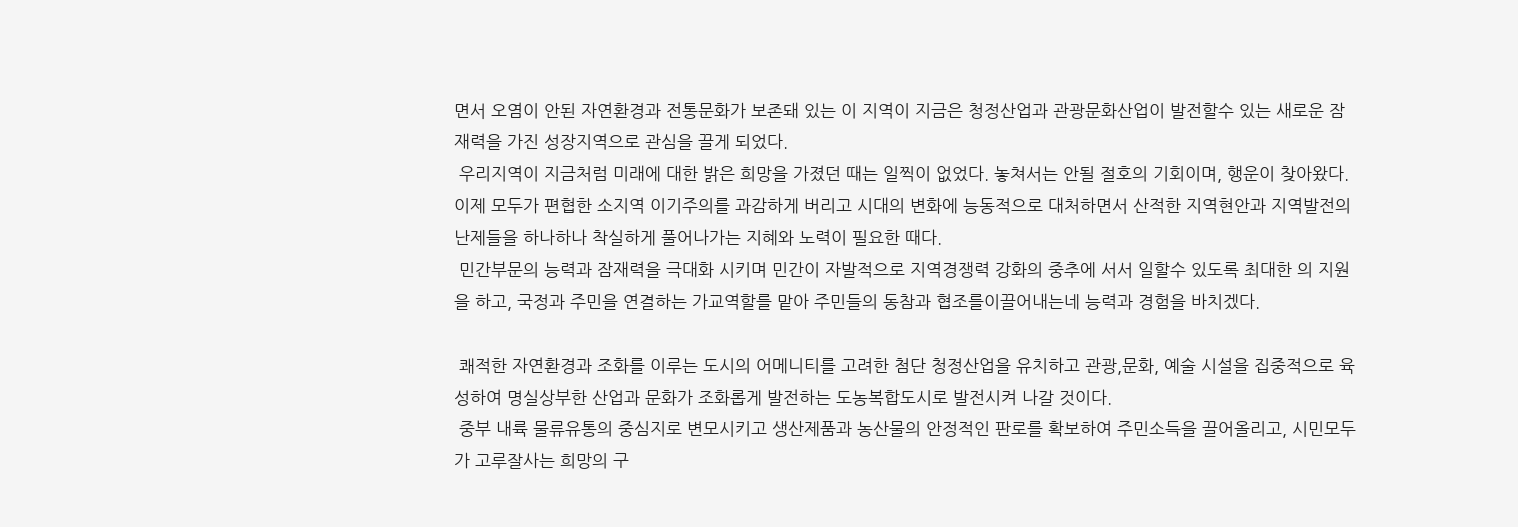면서 오염이 안된 자연환경과 전통문화가 보존돼 있는 이 지역이 지금은 청정산업과 관광문화산업이 발전할수 있는 새로운 잠재력을 가진 성장지역으로 관심을 끌게 되었다.
 우리지역이 지금처럼 미래에 대한 밝은 희망을 가졌던 때는 일찍이 없었다. 놓쳐서는 안될 절호의 기회이며, 행운이 찾아왔다. 이제 모두가 편협한 소지역 이기주의를 과감하게 버리고 시대의 변화에 능동적으로 대처하면서 산적한 지역현안과 지역발전의 난제들을 하나하나 착실하게 풀어나가는 지혜와 노력이 필요한 때다.
 민간부문의 능력과 잠재력을 극대화 시키며 민간이 자발적으로 지역경쟁력 강화의 중추에 서서 일할수 있도록 최대한 의 지원을 하고, 국정과 주민을 연결하는 가교역할를 맡아 주민들의 동참과 협조를이끌어내는네 능력과 경험을 바치겠다.

 쾌적한 자연환경과 조화를 이루는 도시의 어메니티를 고려한 첨단 청정산업을 유치하고 관광,문화, 예술 시설을 집중적으로 육성하여 명실상부한 산업과 문화가 조화롭게 발전하는 도농복합도시로 발전시켜 나갈 것이다.
 중부 내륙 물류유통의 중심지로 변모시키고 생산제품과 농산물의 안정적인 판로를 확보하여 주민소득을 끌어올리고, 시민모두가 고루잘사는 희망의 구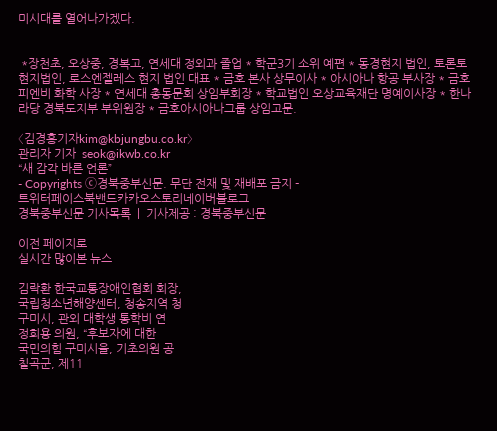미시대를 열어나가겠다.


 *장천초, 오상중, 경복고, 연세대 정외과 졸업 * 학군3기 소위 예편 * 동경현지 법인, 토론토 현지법인, 로스엔젤레스 현지 법인 대표 * 금호 본사 상무이사 * 아시아나 항공 부사장 * 금호 피엔비 화학 사장 * 연세대 총동문회 상임부회장 * 학교법인 오상교육재단 명예이사장 * 한나라당 경북도지부 부위원장 * 금호아시아나그룹 상임고문.

〈김경홍기자kim@kbjungbu.co.kr〉
관리자 기자  seok@ikwb.co.kr
“새 감각 바른 언론”
- Copyrights ⓒ경북중부신문. 무단 전재 및 재배포 금지 -
트위터페이스북밴드카카오스토리네이버블로그
경북중부신문 기사목록  |  기사제공 : 경북중부신문

이전 페이지로
실시간 많이본 뉴스

김락환 한국교통장애인협회 회장,
국립청소년해양센터, 청송지역 청
구미시, 관외 대학생 통학비 연
정희용 의원, “후보자에 대한
국민의힘 구미시을, 기초의원 공
칠곡군, 제11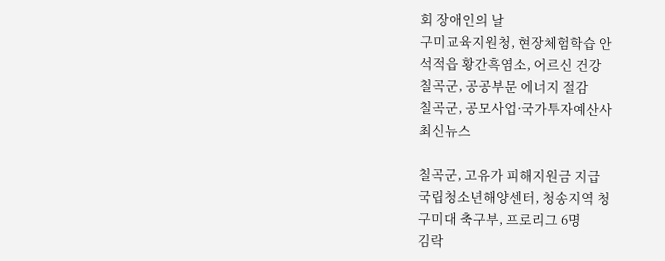회 장애인의 날
구미교육지원청, 현장체험학습 안
석적읍 황간흑염소, 어르신 건강
칠곡군, 공공부문 에너지 절감
칠곡군, 공모사업·국가투자예산사
최신뉴스

칠곡군, 고유가 피해지원금 지급
국립청소년해양센터, 청송지역 청
구미대 축구부, 프로리그 6명
김락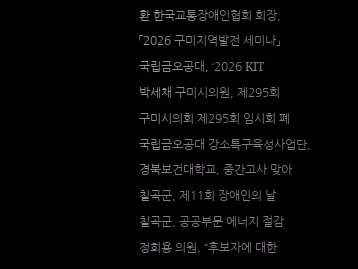환 한국교통장애인협회 회장,
「2026 구미지역발전 세미나」
국립금오공대, ‘2026 KIT
박세채 구미시의원, 제295회
구미시의회 제295회 임시회 폐
국립금오공대 강소특구육성사업단,
경북보건대학교, 중간고사 맞아
칠곡군, 제11회 장애인의 날
칠곡군, 공공부문 에너지 절감
정희용 의원, “후보자에 대한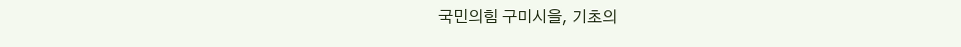국민의힘 구미시을, 기초의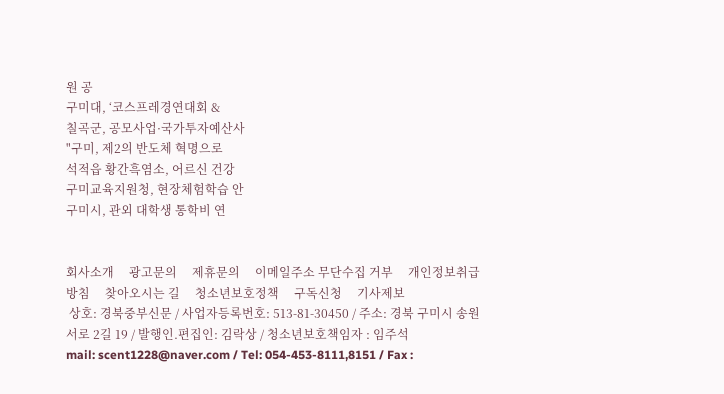원 공
구미대, ‘코스프레경연대회 &
칠곡군, 공모사업·국가투자예산사
"구미, 제2의 반도체 혁명으로
석적읍 황간흑염소, 어르신 건강
구미교육지원청, 현장체험학습 안
구미시, 관외 대학생 통학비 연


회사소개     광고문의     제휴문의     이메일주소 무단수집 거부     개인정보취급방침     찾아오시는 길     청소년보호정책     구독신청     기사제보
 상호: 경북중부신문 / 사업자등록번호: 513-81-30450 / 주소: 경북 구미시 송원서로 2길 19 / 발행인.편집인: 김락상 / 청소년보호책임자 : 임주석
mail: scent1228@naver.com / Tel: 054-453-8111,8151 / Fax :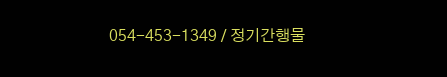054-453-1349 / 정기간행물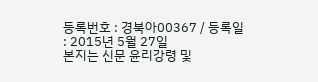등록번호 : 경북아00367 / 등록일 : 2015년 5월 27일
본지는 신문 윤리강령 및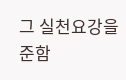그 실천요강을 준함